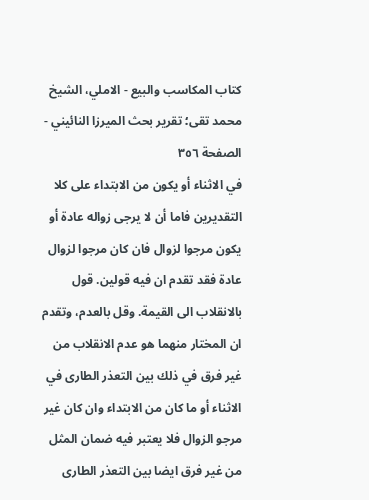كتاب المكاسب والبيع - الاملي، الشيخ محمد تقى؛ تقرير بحث الميرزا النائيني - الصفحة ٣٥٦
في الاثناء أو يكون من الابتداء على كلا التقديرين فاما أن لا يرجى زواله عادة أو يكون مرجوا لزوال فان كان مرجوا لزوال عادة فقد تقدم ان فيه قولين. قول بالانقلاب الى القيمة. وقل بالعدم، وتقدم ان المختار منهما هو عدم الانقلاب من غير فرق في ذلك بين التعذر الطارى في الاثناء أو ما كان من الابتداء وان كان غير مرجو الزوال فلا يعتبر فيه ضمان المثل من غير فرق ايضا بين التعذر الطارى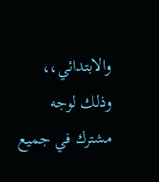والابتدائي،، وذلك لوجه مشترك في جميع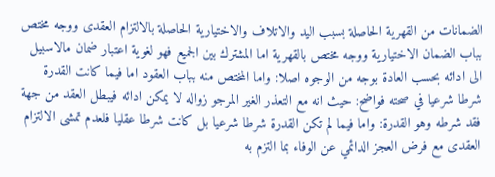الضمانات من القهرية الحاصلة بسبب اليد والاتلاف والاختيارية الحاصلة بالالتزام العقدى ووجه مختص بباب الضمان الاختيارية ووجه مختص بالقهرية اما المشترك بين الجميع فهو لغوية اعتبار ضمان مالاسبيل الى ادائه بحسب العادة بوجه من الوجوه اصلا: واما المختص منه بباب العقود اما فيما كانت القدرة شرطا شرعيا في صحته فواضح: حيث انه مع التعذر الغير المرجو زواله لا يمكن ادائه فيبطل العقد من جهة فقد شرطه وهو القدرة: واما فيما لم تكن القدرة شرطا شرعيا بل كانت شرطا عقليا فلعدم تمشى الالتزام العقدى مع فرض العجز الدائمي عن الوفاء بما التزم به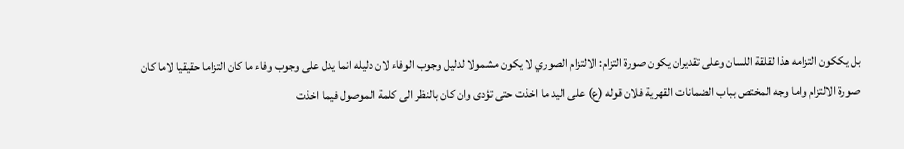بل يككون التزامه هذا لقلقة اللسان وعلى تقديران يكون صورة التزام: الالتزام الصوري لا يكون مشمولا لدليل وجوب الوفاء لان دليله انما يدل على وجوب وفاء ما كان التزاما حقيقيا لاما كان صورة الالتزام واما وجه المختص بباب الضمانات القهرية فلان قوله (ع) على اليد ما اخذت حتى تؤدى وان كان بالنظر الى كلمة الموصول فيما اخذت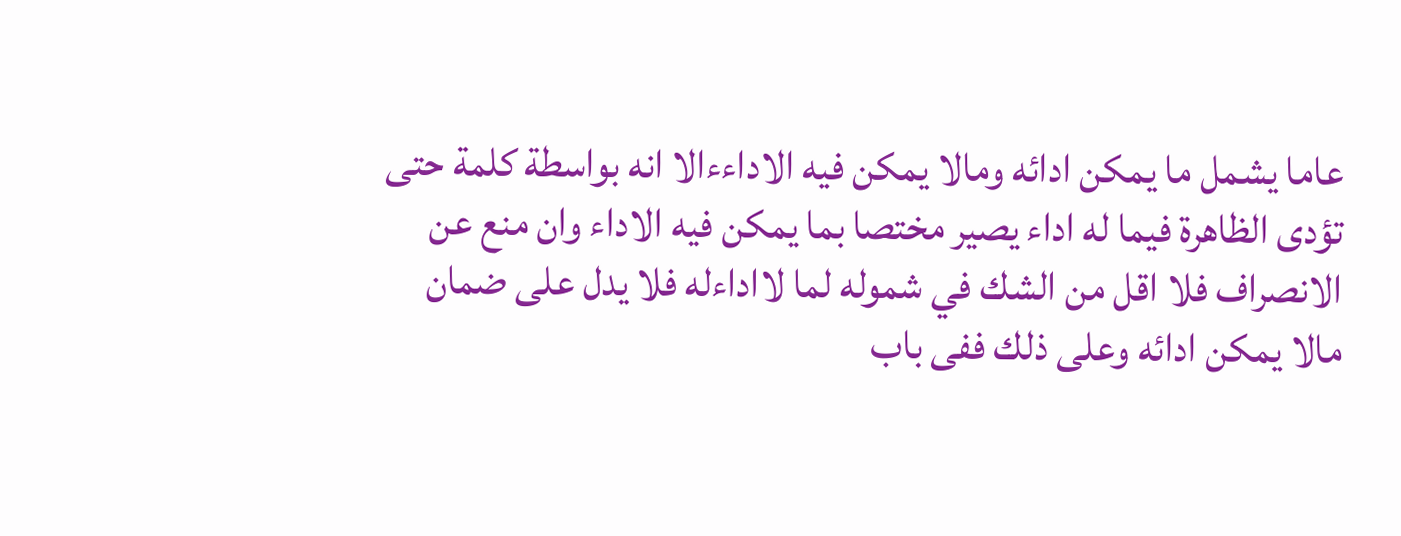عاما يشمل ما يمكن ادائه ومالا يمكن فيه الاداءءالا انه بواسطة كلمة حتى تؤدى الظاهرة فيما له اداء يصير مختصا بما يمكن فيه الاداء وان منع عن الانصراف فلا اقل من الشك في شموله لما لااداءله فلا يدل على ضمان مالا يمكن ادائه وعلى ذلك ففى باب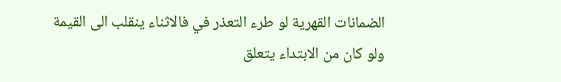الضمانات القهرية لو طرء التعذر في فالاثناء ينقلب الى القيمة ولو كان من الابتداء يتعلق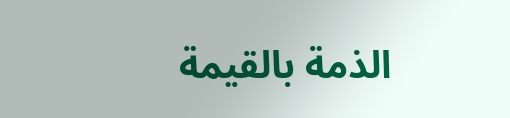الذمة بالقيمة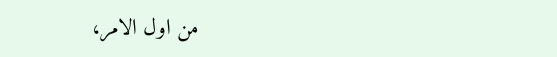من اول الامر،